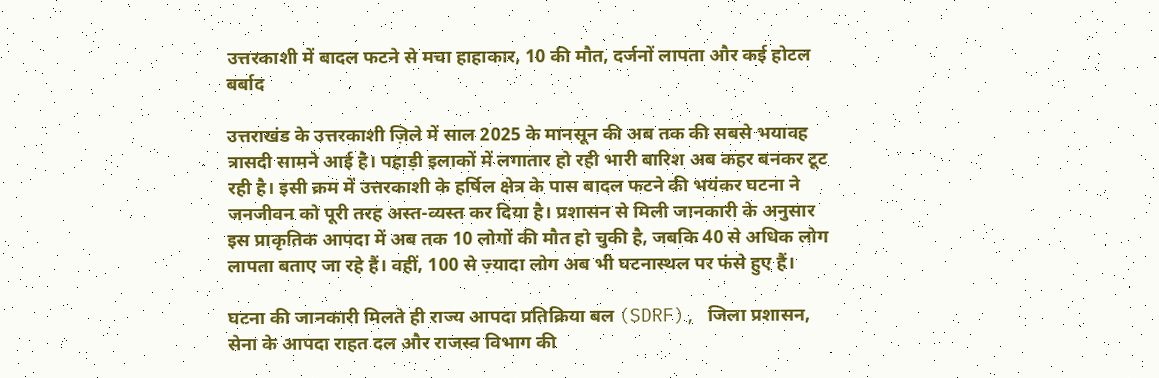उत्तरकाशी में बादल फटने से मचा हाहाकार, 10 की मौत, दर्जनों लापता और कई होटल बर्बाद

उत्तराखंड के उत्तरकाशी ज़िले में साल 2025 के मानसून की अब तक की सबसे भयावह त्रासदी सामने आई है। पहाड़ी इलाकों में लगातार हो रही भारी बारिश अब कहर बनकर टूट रही है। इसी क्रम में उत्तरकाशी के हर्षिल क्षेत्र के पास बादल फटने की भयंकर घटना ने जनजीवन को पूरी तरह अस्त-व्यस्त कर दिया है। प्रशासन से मिली जानकारी के अनुसार इस प्राकृतिक आपदा में अब तक 10 लोगों की मौत हो चुकी है, जबकि 40 से अधिक लोग लापता बताए जा रहे हैं। वहीं, 100 से ज़्यादा लोग अब भी घटनास्थल पर फंसे हुए हैं।

घटना की जानकारी मिलते ही राज्य आपदा प्रतिक्रिया बल (SDRF), जिला प्रशासन, सेना के आपदा राहत दल और राजस्व विभाग की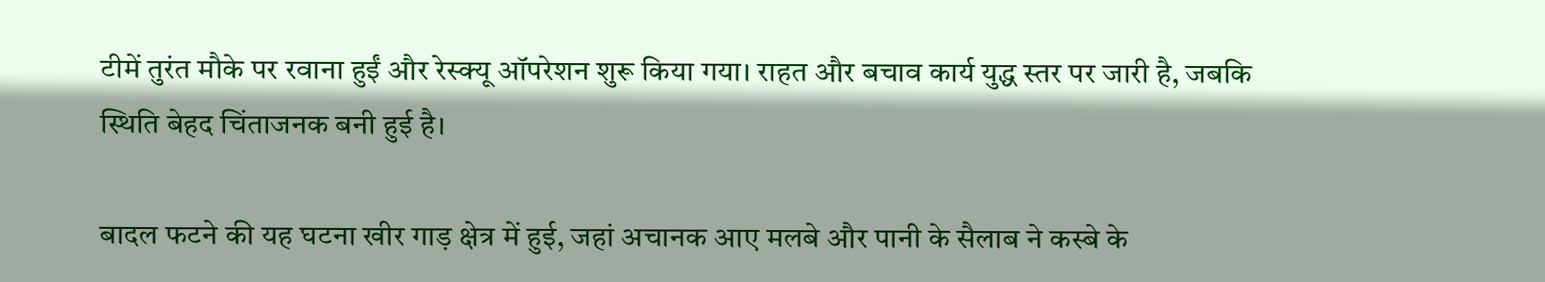टीमें तुरंत मौके पर रवाना हुईं और रेस्क्यू ऑपरेशन शुरू किया गया। राहत और बचाव कार्य युद्ध स्तर पर जारी है, जबकि स्थिति बेहद चिंताजनक बनी हुई है।

बादल फटने की यह घटना खीर गाड़ क्षेत्र में हुई, जहां अचानक आए मलबे और पानी के सैलाब ने कस्बे के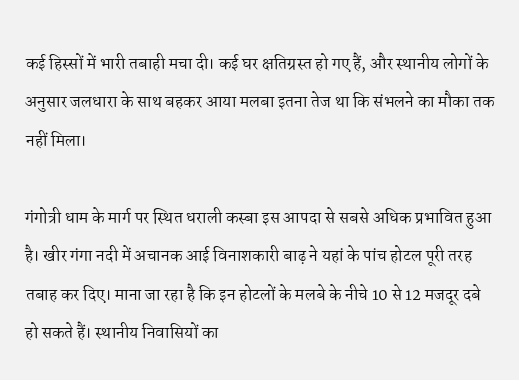कई हिस्सों में भारी तबाही मचा दी। कई घर क्षतिग्रस्त हो गए हैं, और स्थानीय लोगों के अनुसार जलधारा के साथ बहकर आया मलबा इतना तेज था कि संभलने का मौका तक नहीं मिला।

गंगोत्री धाम के मार्ग पर स्थित धराली कस्बा इस आपदा से सबसे अधिक प्रभावित हुआ है। खीर गंगा नदी में अचानक आई विनाशकारी बाढ़ ने यहां के पांच होटल पूरी तरह तबाह कर दिए। माना जा रहा है कि इन होटलों के मलबे के नीचे 10 से 12 मजदूर दबे हो सकते हैं। स्थानीय निवासियों का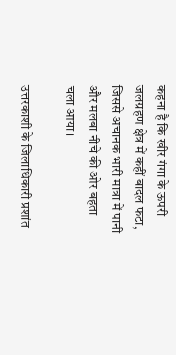कहना है कि खीर गंगा के ऊपरी जलग्रहण क्षेत्र में कहीं बादल फटा, जिससे अचानक भारी मात्रा में पानी और मलबा नीचे की ओर बहता चला आया।

उत्तरकाशी के जिलाधिकारी प्रशांत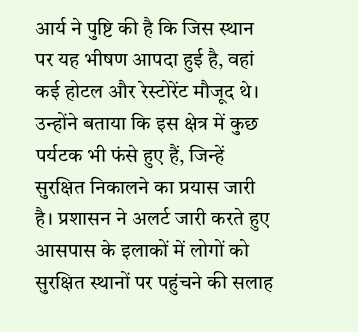आर्य ने पुष्टि की है कि जिस स्थान पर यह भीषण आपदा हुई है, वहां कई होटल और रेस्टोरेंट मौजूद थे। उन्होंने बताया कि इस क्षेत्र में कुछ पर्यटक भी फंसे हुए हैं, जिन्हें सुरक्षित निकालने का प्रयास जारी है। प्रशासन ने अलर्ट जारी करते हुए आसपास के इलाकों में लोगों को सुरक्षित स्थानों पर पहुंचने की सलाह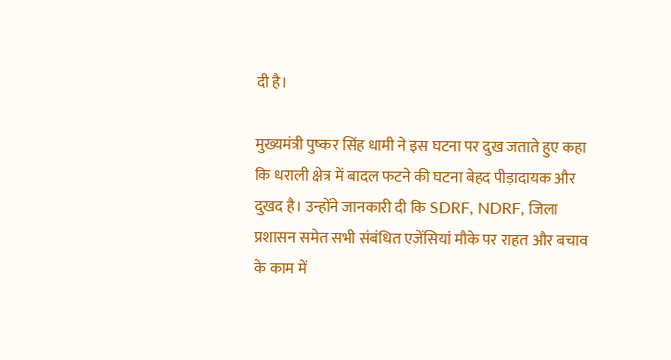दी है।

मुख्यमंत्री पुष्कर सिंह धामी ने इस घटना पर दुख जताते हुए कहा कि धराली क्षेत्र में बादल फटने की घटना बेहद पीड़ादायक और दुखद है। उन्होंने जानकारी दी कि SDRF, NDRF, जिला प्रशासन समेत सभी संबंधित एजेंसियां मौके पर राहत और बचाव के काम में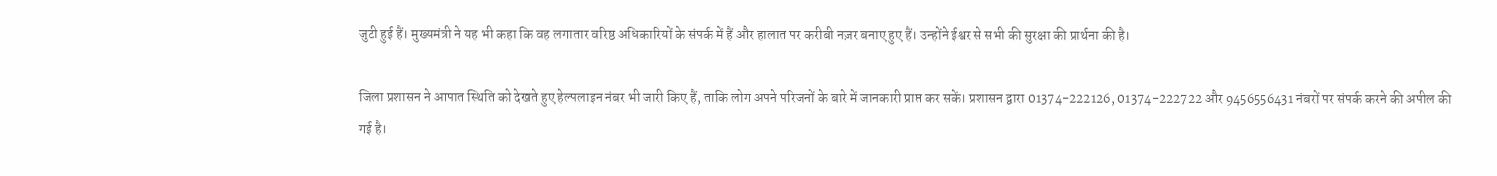जुटी हुई हैं। मुख्यमंत्री ने यह भी कहा कि वह लगातार वरिष्ठ अधिकारियों के संपर्क में हैं और हालात पर करीबी नज़र बनाए हुए हैं। उन्होंने ईश्वर से सभी की सुरक्षा की प्रार्थना की है।

जिला प्रशासन ने आपात स्थिति को देखते हुए हेल्पलाइन नंबर भी जारी किए हैं, ताकि लोग अपने परिजनों के बारे में जानकारी प्राप्त कर सकें। प्रशासन द्वारा 01374-222126, 01374-222722 और 9456556431 नंबरों पर संपर्क करने की अपील की गई है।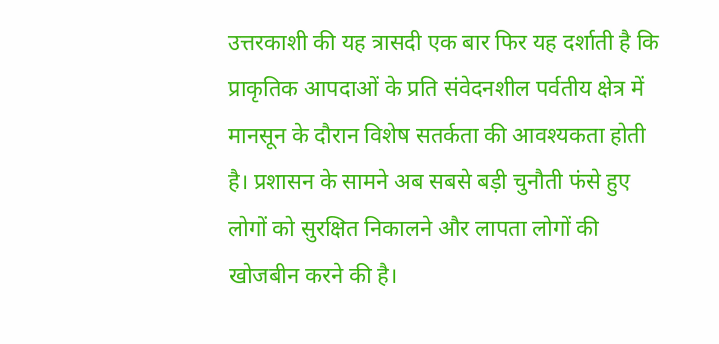उत्तरकाशी की यह त्रासदी एक बार फिर यह दर्शाती है कि प्राकृतिक आपदाओं के प्रति संवेदनशील पर्वतीय क्षेत्र में मानसून के दौरान विशेष सतर्कता की आवश्यकता होती है। प्रशासन के सामने अब सबसे बड़ी चुनौती फंसे हुए लोगों को सुरक्षित निकालने और लापता लोगों की खोजबीन करने की है।